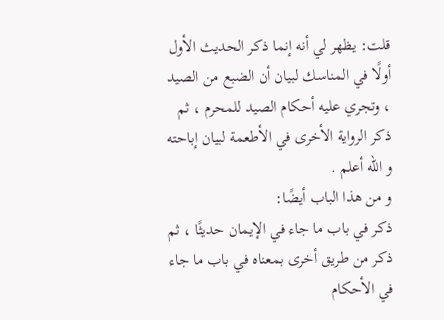قلت: يظهر لي أنه إنما ذكر الحديث الأول أولًا في المناسك لبيان أن الضبع من الصيد ، وتجري عليه أحكام الصيد للمحرم ، ثم ذكر الرواية الأخرى في الأطعمة لبيان إباحته و الله أعلم .
و من هذا الباب أيضًا:
ذكر في باب ما جاء في الإيمان حديثًا ، ثم ذكر من طريق أخرى بمعناه في باب ما جاء في الأحكام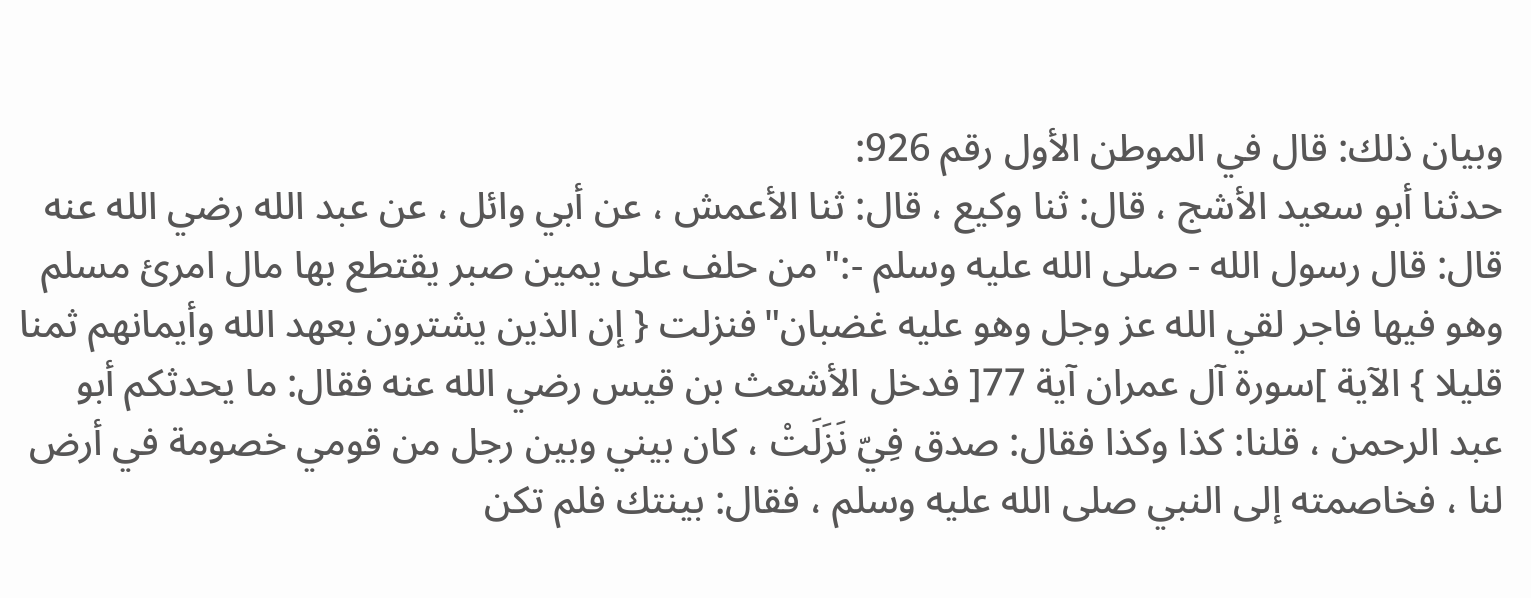وبيان ذلك: قال في الموطن الأول رقم 926:
حدثنا أبو سعيد الأشج ، قال: ثنا وكيع ، قال: ثنا الأعمش ، عن أبي وائل ، عن عبد الله رضي الله عنه قال: قال رسول الله - صلى الله عليه وسلم -:"من حلف على يمين صبر يقتطع بها مال امرئ مسلم وهو فيها فاجر لقي الله عز وجل وهو عليه غضبان"فنزلت { إن الذين يشترون بعهد الله وأيمانهم ثمنا قليلا } الآية ]سورة آل عمران آية 77[ فدخل الأشعث بن قيس رضي الله عنه فقال: ما يحدثكم أبو عبد الرحمن ، قلنا: كذا وكذا فقال: صدق فِيّ نَزَلَتْ ، كان بيني وبين رجل من قومي خصومة في أرض لنا ، فخاصمته إلى النبي صلى الله عليه وسلم ، فقال: بينتك فلم تكن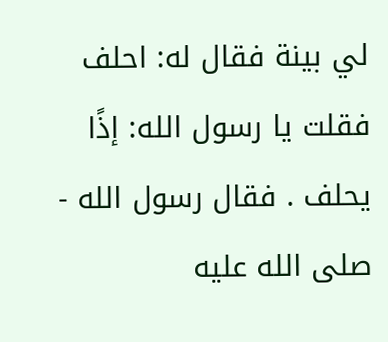لي بينة فقال له: احلف فقلت يا رسول الله: إذًا يحلف . فقال رسول الله - صلى الله عليه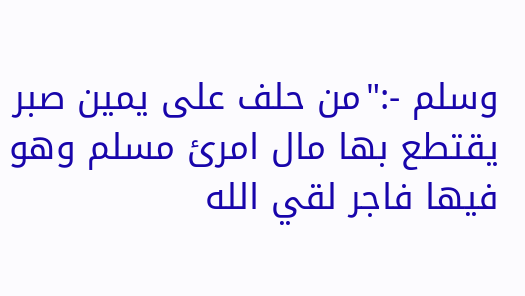وسلم -:"من حلف على يمين صبر يقتطع بها مال امرئ مسلم وهو فيها فاجر لقي الله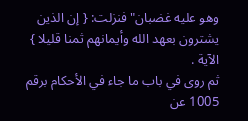وهو عليه غضبان"فنزلت: { إن الذين يشترون بعهد الله وأيمانهم ثمنا قليلا } الآية .
ثم روى في باب ما جاء في الأحكام برقم 1005 عن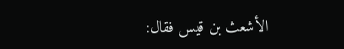الأشعث بن قيس فقال: